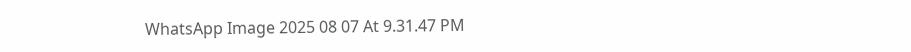WhatsApp Image 2025 08 07 At 9.31.47 PM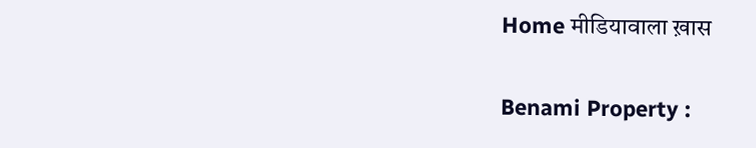Home मीडियावाला ख़ास

Benami Property :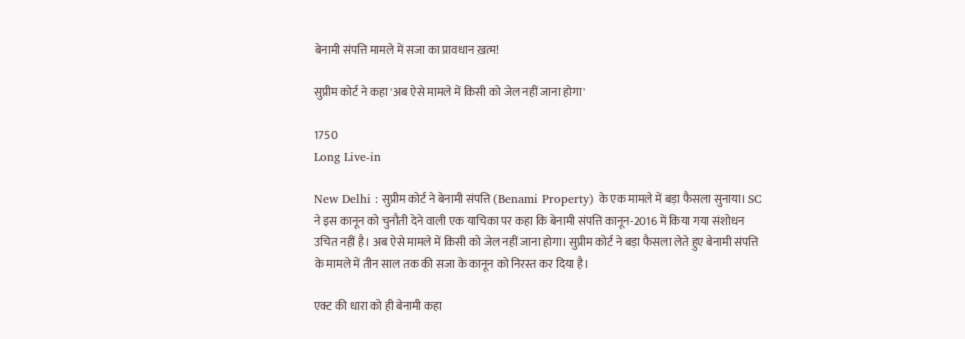बेनामी संपत्ति मामले में सजा का प्रावधान ख़त्म!

सुप्रीम कोर्ट ने कहा 'अब ऐसे मामले में किसी को जेल नहीं जाना होगा'

1750
Long Live-in

New Delhi : सुप्रीम कोर्ट ने बेनामी संपत्ति (Benami Property) के एक मामले में बड़ा फैसला सुनाया। SC ने इस कानून को चुनौती देने वाली एक याचिका पर कहा कि बेनामी संपत्ति कानून-2016 में किया गया संशोधन उचित नहीं है। अब ऐसे मामले में किसी को जेल नहीं जाना होगा। सुप्रीम कोर्ट ने बड़ा फैसला लेते हुए बेनामी संपत्ति के मामले में तीन साल तक की सजा के कानून को निरस्त कर दिया है।

एक्ट की धारा को ही बेनामी कहा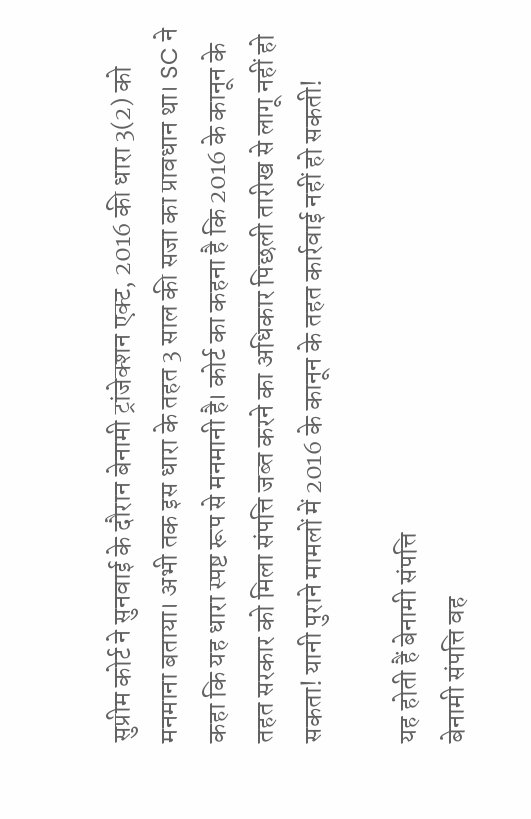सुप्रीम कोर्ट ने सुनवाई के दौरान बेनामी ट्रांजेक्शन एक्ट, 2016 की धारा 3(2) को मनमाना बताया। अभी तक इस धारा के तहत 3 साल की सजा का प्रावधान था। SC ने कहा कि यह धारा स्पष्ट रूप से मनमानी है। कोर्ट का कहना है कि 2016 के कानून के तहत सरकार को मिला संपत्ति जब्त करने का अधिकार पिछली तारीख से लागू नहीं हो सकता! यानी पुराने मामलों में 2016 के कानून के तहत कार्रवाई नहीं हो सकती!

यह होती हैं बेनामी संपत्ति
बेनामी संपत्ति वह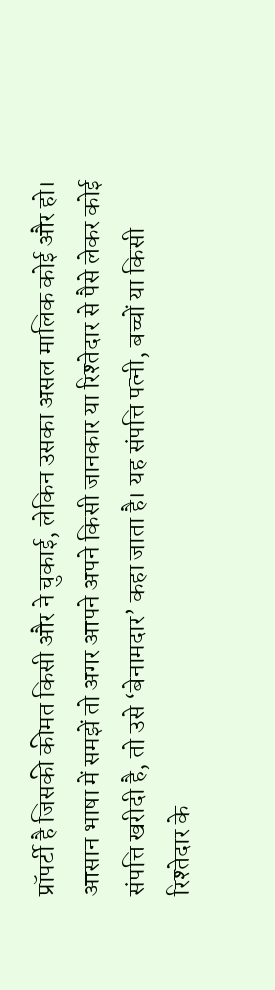प्रॉपर्टी है जिसकी कीमत किसी और ने चुकाई, लेकिन उसका असल मालिक कोई और हो। आसान भाषा में समझें तो अगर आपने अपने किसी जानकार या रिश्तेदार से पैसे लेकर कोई संपत्ति खरीदी है, तो उसे ‘बेनामदार’ कहा जाता है। यह संपत्त‍ि पत्नी, बच्चों या किसी रिश्तेदार के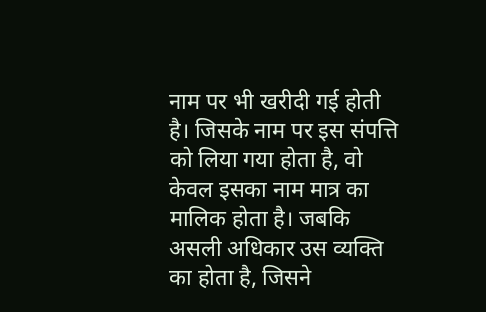नाम पर भी खरीदी गई होती है। जिसके नाम पर इस संपत्ति को लिया गया होता है, वो केवल इसका नाम मात्र का मालिक होता है। जबकि असली अधिकार उस व्यक्ति का होता है, जिसने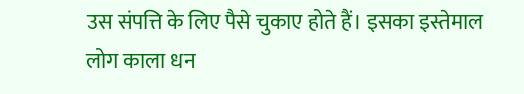उस संपत्ति के लिए पैसे चुकाए होते हैं। इसका इस्तेमाल लोग काला धन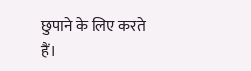छुपाने के लिए करते हैं।